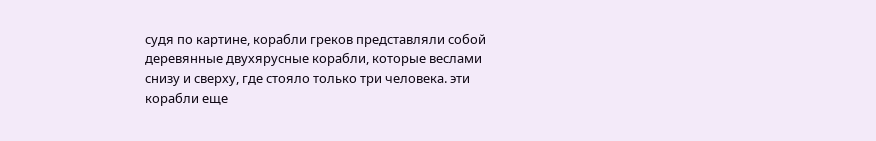судя по картине, корабли греков представляли собой деревянные двухярусные корабли, которые веслами снизу и сверху, где стояло только три человека. эти корабли еще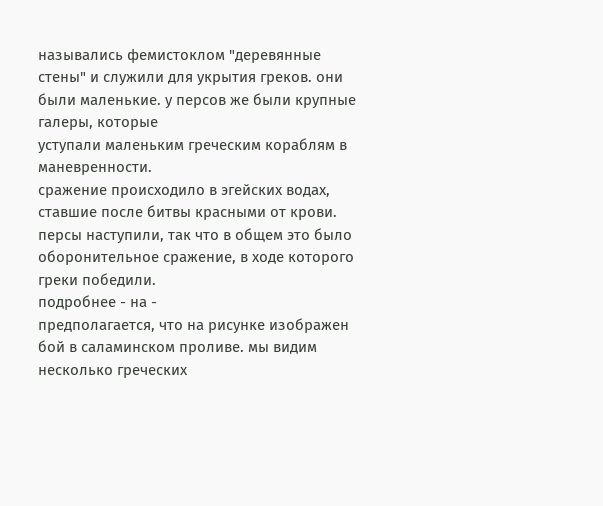назывались фемистоклом "деревянные стены" и служили для укрытия греков. они были маленькие. у персов же были крупные галеры, которые
уступали маленьким греческим кораблям в маневренности.
сражение происходило в эгейских водах, ставшие после битвы красными от крови. персы наступили, так что в общем это было оборонительное сражение, в ходе которого греки победили.
подробнее - на -
предполагается, что на рисунке изображен бой в саламинском проливе. мы видим несколько греческих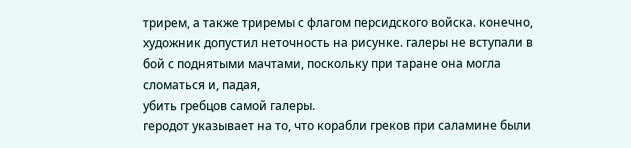трирем, а также триремы с флагом персидского войска. конечно, художник допустил неточность на рисунке. галеры не вступали в бой с поднятыми мачтами, поскольку при таране она могла сломаться и, падая,
убить гребцов самой галеры.
геродот указывает на то, что корабли греков при саламине были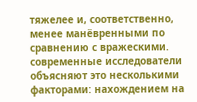тяжелее и, соответственно, менее манёвренными по сравнению с вражескими. современные исследователи объясняют это несколькими факторами: нахождением на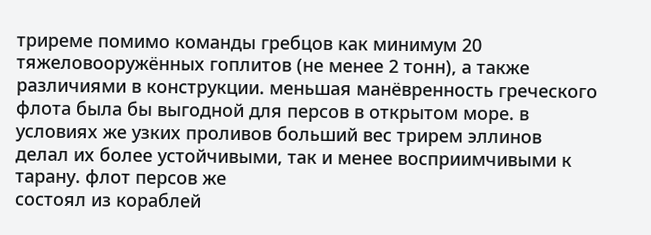триреме помимо команды гребцов как минимум 20
тяжеловооружённых гоплитов (не менее 2 тонн), а также различиями в конструкции. меньшая манёвренность греческого флота была бы выгодной для персов в открытом море. в условиях же узких проливов больший вес трирем эллинов делал их более устойчивыми, так и менее восприимчивыми к тарану. флот персов же
состоял из кораблей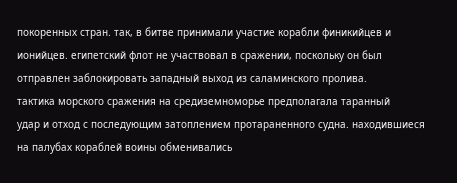покоренных стран. так, в битве принимали участие корабли финикийцев и ионийцев. египетский флот не участвовал в сражении, поскольку он был отправлен заблокировать западный выход из саламинского пролива.
тактика морского сражения на средиземноморье предполагала таранный
удар и отход с последующим затоплением протараненного судна. находившиеся на палубах кораблей воины обменивались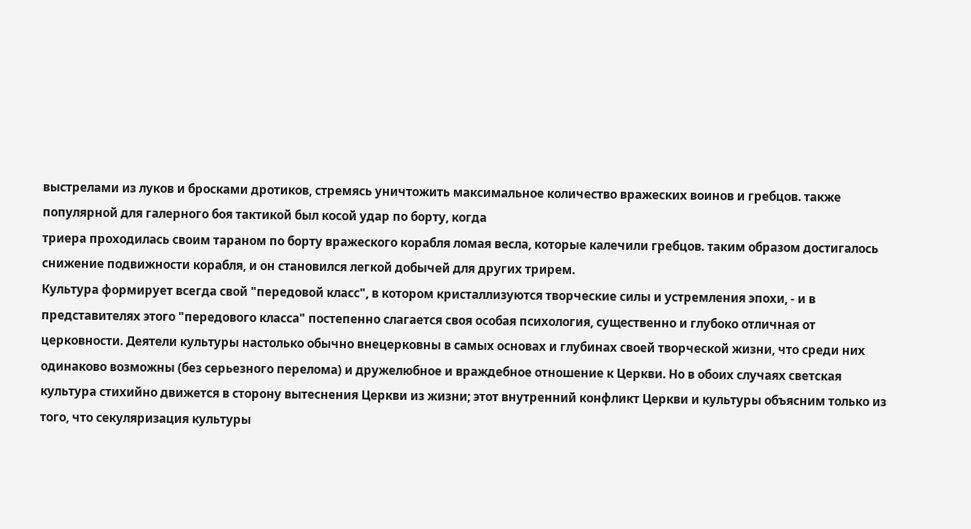выстрелами из луков и бросками дротиков, стремясь уничтожить максимальное количество вражеских воинов и гребцов. также популярной для галерного боя тактикой был косой удар по борту, когда
триера проходилась своим тараном по борту вражеского корабля ломая весла, которые калечили гребцов. таким образом достигалось снижение подвижности корабля, и он становился легкой добычей для других трирем.
Культура формирует всегда свой "передовой класс", в котором кристаллизуются творческие силы и устремления эпохи, - и в представителях этого "передового класса" постепенно слагается своя особая психология, существенно и глубоко отличная от церковности. Деятели культуры настолько обычно внецерковны в самых основах и глубинах своей творческой жизни, что среди них одинаково возможны (без серьезного перелома) и дружелюбное и враждебное отношение к Церкви. Но в обоих случаях светская культура стихийно движется в сторону вытеснения Церкви из жизни; этот внутренний конфликт Церкви и культуры объясним только из того, что секуляризация культуры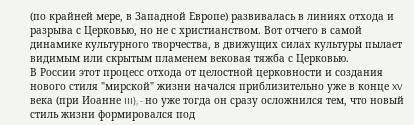(по крайней мере, в Западной Европе) развивалась в линиях отхода и разрыва с Церковью, но не с христианством. Вот отчего в самой динамике культурного творчества, в движущих силах культуры пылает видимым или скрытым пламенем вековая тяжба с Церковью.
В России этот процесс отхода от целостной церковности и создания нового стиля "мирской" жизни начался приблизительно уже в конце XV века (при Иоанне III), - но уже тогда он сразу осложнился тем, что новый стиль жизни формировался под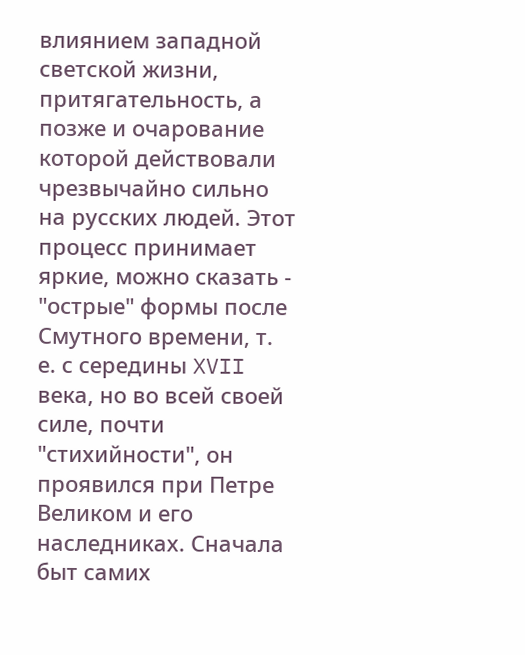влиянием западной светской жизни, притягательность, а позже и очарование которой действовали чрезвычайно сильно на русских людей. Этот процесс принимает яркие, можно сказать - "острые" формы после Смутного времени, т. е. с середины XVII века, но во всей своей силе, почти "стихийности", он проявился при Петре Великом и его наследниках. Сначала быт самих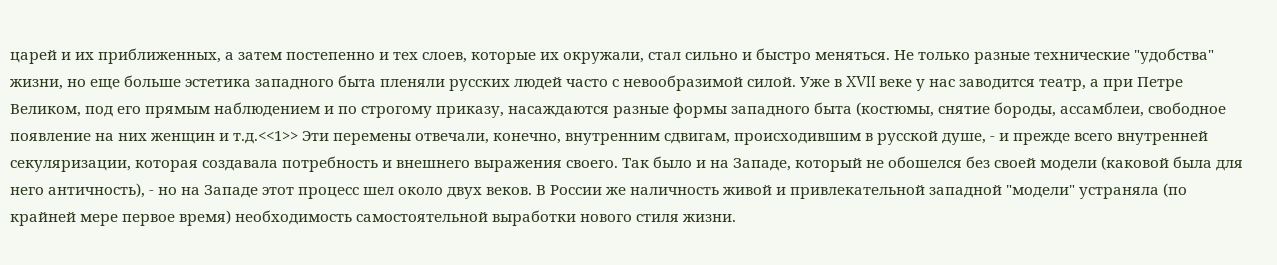царей и их приближенных, а затем постепенно и тех слоев, которые их окружали, стал сильно и быстро меняться. Не только разные технические "удобства" жизни, но еще больше эстетика западного быта пленяли русских людей часто с невообразимой силой. Уже в XVII веке у нас заводится театр, а при Петре Великом, под его прямым наблюдением и по строгому приказу, насаждаются разные формы западного быта (костюмы, снятие бороды, ассамблеи, свободное появление на них женщин и т.д.<<1>> Эти перемены отвечали, конечно, внутренним сдвигам, происходившим в русской душе, - и прежде всего внутренней секуляризации, которая создавала потребность и внешнего выражения своего. Так было и на Западе, который не обошелся без своей модели (каковой была для него античность), - но на Западе этот процесс шел около двух веков. В России же наличность живой и привлекательной западной "модели" устраняла (по крайней мере первое время) необходимость самостоятельной выработки нового стиля жизни.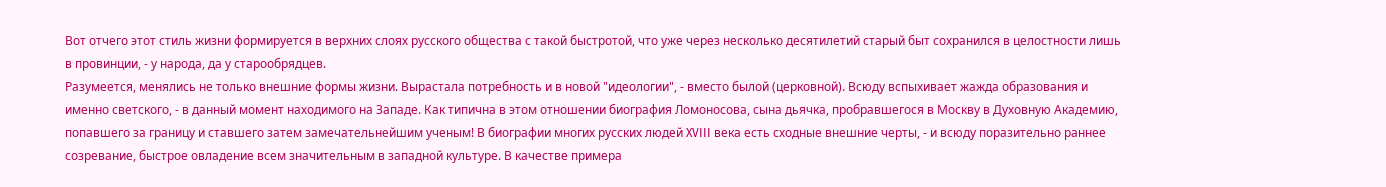Вот отчего этот стиль жизни формируется в верхних слоях русского общества с такой быстротой, что уже через несколько десятилетий старый быт сохранился в целостности лишь в провинции, - у народа, да у старообрядцев.
Разумеется, менялись не только внешние формы жизни. Вырастала потребность и в новой "идеологии", - вместо былой (церковной). Всюду вспыхивает жажда образования и именно светского, - в данный момент находимого на Западе. Как типична в этом отношении биография Ломоносова, сына дьячка, пробравшегося в Москву в Духовную Академию, попавшего за границу и ставшего затем замечательнейшим ученым! В биографии многих русских людей XVIII века есть сходные внешние черты, - и всюду поразительно раннее созревание, быстрое овладение всем значительным в западной культуре. В качестве примера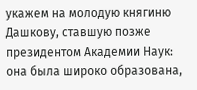укажем на молодую княгиню Дашкову, ставшую позже президентом Академии Наук: она была широко образована,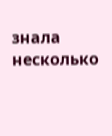знала несколько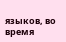языков, во время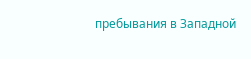пребывания в Западной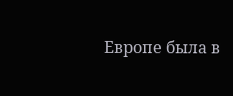Европе была в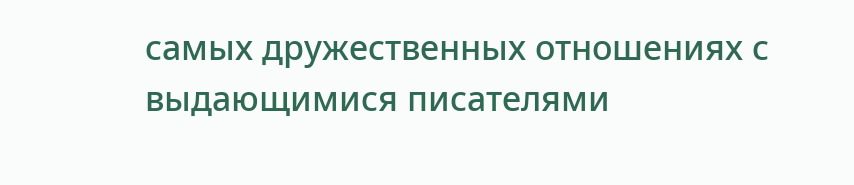самых дружественных отношениях с выдающимися писателями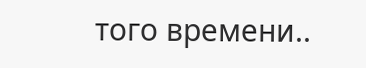того времени..